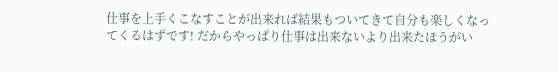仕事を上手くこなすことが出来れば結果もついてきて自分も楽しくなってくるはずです! だからやっぱり仕事は出来ないより出来たほうがい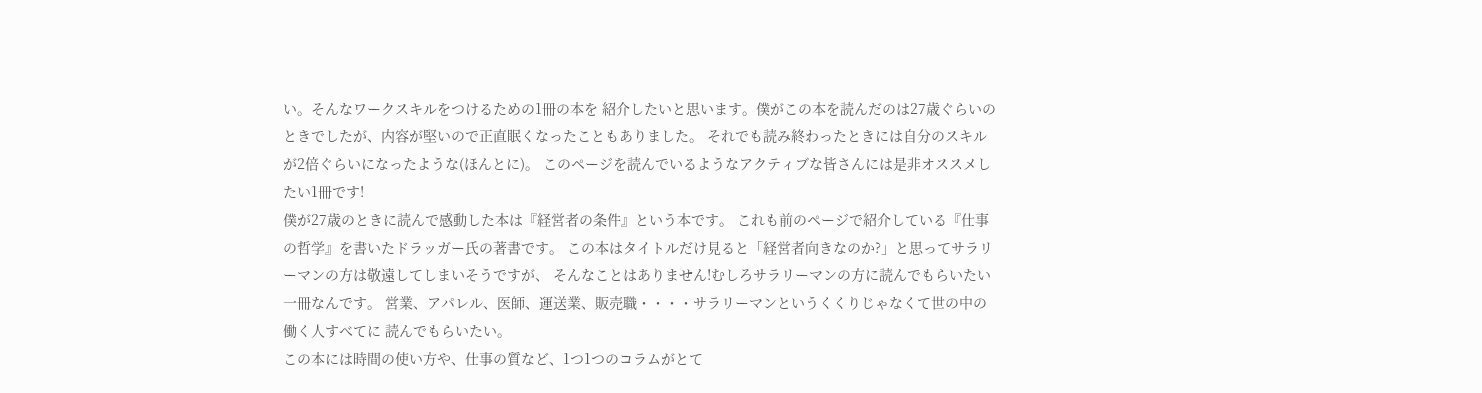い。そんなワークスキルをつけるための1冊の本を 紹介したいと思います。僕がこの本を読んだのは27歳ぐらいのときでしたが、内容が堅いので正直眠くなったこともありました。 それでも読み終わったときには自分のスキルが2倍ぐらいになったような(ほんとに)。 このページを読んでいるようなアクティブな皆さんには是非オススメしたい1冊です!
僕が27歳のときに読んで感動した本は『経営者の条件』という本です。 これも前のページで紹介している『仕事の哲学』を書いたドラッガー氏の著書です。 この本はタイトルだけ見ると「経営者向きなのか?」と思ってサラリーマンの方は敬遠してしまいそうですが、 そんなことはありません!むしろサラリーマンの方に読んでもらいたい一冊なんです。 営業、アパレル、医師、運送業、販売職・・・・サラリーマンというくくりじゃなくて世の中の働く人すべてに 読んでもらいたい。
この本には時間の使い方や、仕事の質など、1つ1つのコラムがとて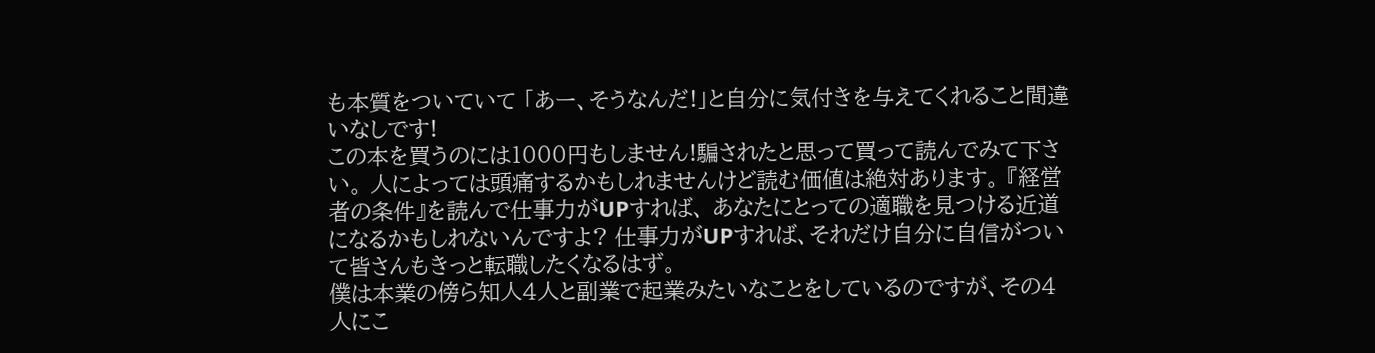も本質をついていて 「あー、そうなんだ!」と自分に気付きを与えてくれること間違いなしです!
この本を買うのには1000円もしません!騙されたと思って買って読んでみて下さい。 人によっては頭痛するかもしれませんけど読む価値は絶対あります。 『経営者の条件』を読んで仕事力がUPすれば、 あなたにとっての適職を見つける近道になるかもしれないんですよ? 仕事力がUPすれば、それだけ自分に自信がついて皆さんもきっと転職したくなるはず。
僕は本業の傍ら知人4人と副業で起業みたいなことをしているのですが、その4人にこ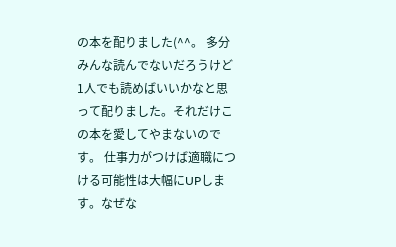の本を配りました(^^。 多分みんな読んでないだろうけど1人でも読めばいいかなと思って配りました。それだけこの本を愛してやまないのです。 仕事力がつけば適職につける可能性は大幅にUPします。なぜな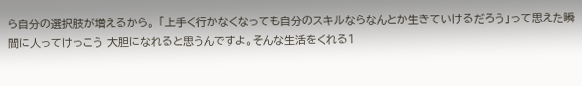ら自分の選択肢が増えるから。 「上手く行かなくなっても自分のスキルならなんとか生きていけるだろう」って思えた瞬間に人ってけっこう 大胆になれると思うんですよ。そんな生活をくれる1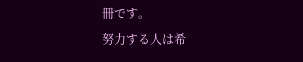冊です。
努力する人は希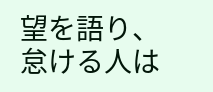望を語り、怠ける人は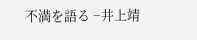不満を語る −井上靖